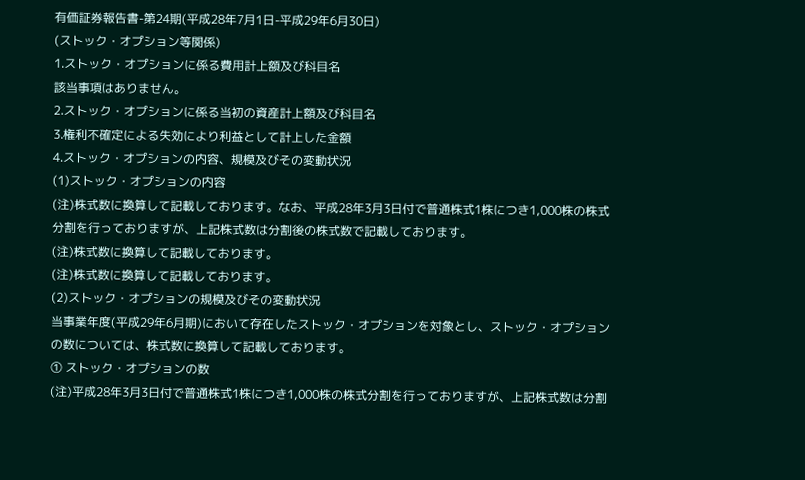有価証券報告書-第24期(平成28年7月1日-平成29年6月30日)
(ストック・オプション等関係)
1.ストック・オプションに係る費用計上額及び科目名
該当事項はありません。
2.ストック・オプションに係る当初の資産計上額及び科目名
3.権利不確定による失効により利益として計上した金額
4.ストック・オプションの内容、規模及びその変動状況
(1)ストック・オプションの内容
(注)株式数に換算して記載しております。なお、平成28年3月3日付で普通株式1株につき1,000株の株式分割を行っておりますが、上記株式数は分割後の株式数で記載しております。
(注)株式数に換算して記載しております。
(注)株式数に換算して記載しております。
(2)ストック・オプションの規模及びその変動状況
当事業年度(平成29年6月期)において存在したストック・オプションを対象とし、ストック・オプションの数については、株式数に換算して記載しております。
① ストック・オプションの数
(注)平成28年3月3日付で普通株式1株につき1,000株の株式分割を行っておりますが、上記株式数は分割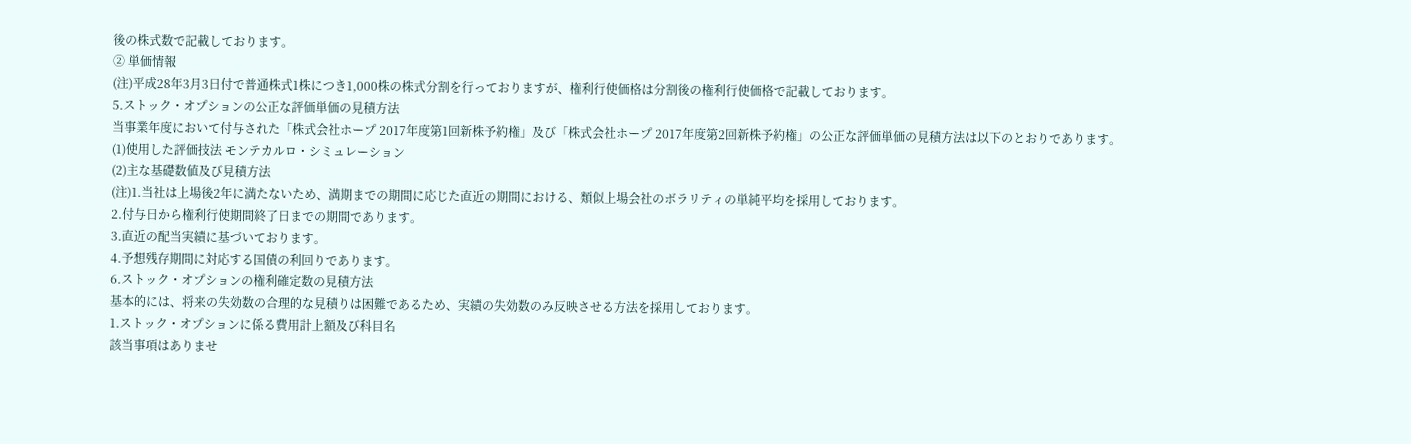後の株式数で記載しております。
② 単価情報
(注)平成28年3月3日付で普通株式1株につき1,000株の株式分割を行っておりますが、権利行使価格は分割後の権利行使価格で記載しております。
5.ストック・オプションの公正な評価単価の見積方法
当事業年度において付与された「株式会社ホープ 2017年度第1回新株予約権」及び「株式会社ホープ 2017年度第2回新株予約権」の公正な評価単価の見積方法は以下のとおりであります。
(1)使用した評価技法 モンテカルロ・シミュレーション
(2)主な基礎数値及び見積方法
(注)1.当社は上場後2年に満たないため、満期までの期間に応じた直近の期間における、類似上場会社のボラリティの単純平均を採用しております。
2.付与日から権利行使期間終了日までの期間であります。
3.直近の配当実績に基づいております。
4.予想残存期間に対応する国債の利回りであります。
6.ストック・オプションの権利確定数の見積方法
基本的には、将来の失効数の合理的な見積りは困難であるため、実績の失効数のみ反映させる方法を採用しております。
1.ストック・オプションに係る費用計上額及び科目名
該当事項はありませ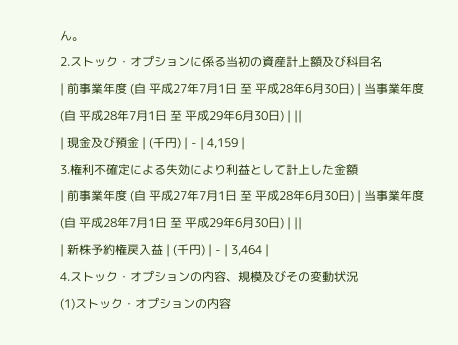ん。
2.ストック・オプションに係る当初の資産計上額及び科目名
| 前事業年度 (自 平成27年7月1日 至 平成28年6月30日) | 当事業年度 (自 平成28年7月1日 至 平成29年6月30日) | ||
| 現金及び預金 | (千円) | - | 4,159 |
3.権利不確定による失効により利益として計上した金額
| 前事業年度 (自 平成27年7月1日 至 平成28年6月30日) | 当事業年度 (自 平成28年7月1日 至 平成29年6月30日) | ||
| 新株予約権戻入益 | (千円) | - | 3,464 |
4.ストック・オプションの内容、規模及びその変動状況
(1)ストック・オプションの内容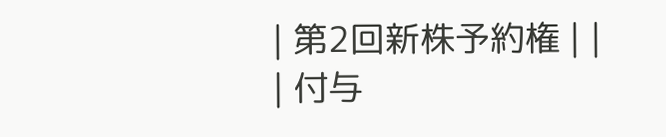| 第2回新株予約権 | |
| 付与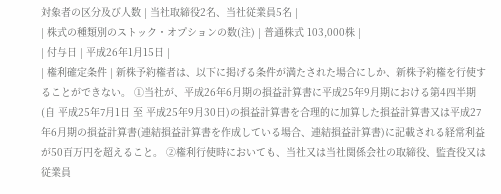対象者の区分及び人数 | 当社取締役2名、当社従業員5名 |
| 株式の種類別のストック・オプションの数(注) | 普通株式 103,000株 |
| 付与日 | 平成26年1月15日 |
| 権利確定条件 | 新株予約権者は、以下に掲げる条件が満たされた場合にしか、新株予約権を行使することができない。 ①当社が、平成26年6月期の損益計算書に平成25年9月期における第4四半期(自 平成25年7月1日 至 平成25年9月30日)の損益計算書を合理的に加算した損益計算書又は平成27年6月期の損益計算書(連結損益計算書を作成している場合、連結損益計算書)に記載される経常利益が50百万円を超えること。 ②権利行使時においても、当社又は当社関係会社の取締役、監査役又は従業員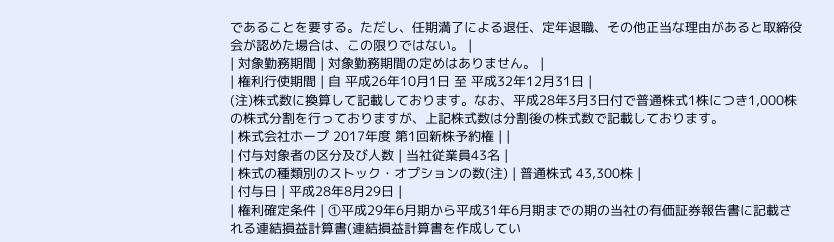であることを要する。ただし、任期満了による退任、定年退職、その他正当な理由があると取締役会が認めた場合は、この限りではない。 |
| 対象勤務期間 | 対象勤務期間の定めはありません。 |
| 権利行使期間 | 自 平成26年10月1日 至 平成32年12月31日 |
(注)株式数に換算して記載しております。なお、平成28年3月3日付で普通株式1株につき1,000株の株式分割を行っておりますが、上記株式数は分割後の株式数で記載しております。
| 株式会社ホープ 2017年度 第1回新株予約権 | |
| 付与対象者の区分及び人数 | 当社従業員43名 |
| 株式の種類別のストック・オプションの数(注) | 普通株式 43,300株 |
| 付与日 | 平成28年8月29日 |
| 権利確定条件 | ①平成29年6月期から平成31年6月期までの期の当社の有価証券報告書に記載される連結損益計算書(連結損益計算書を作成してい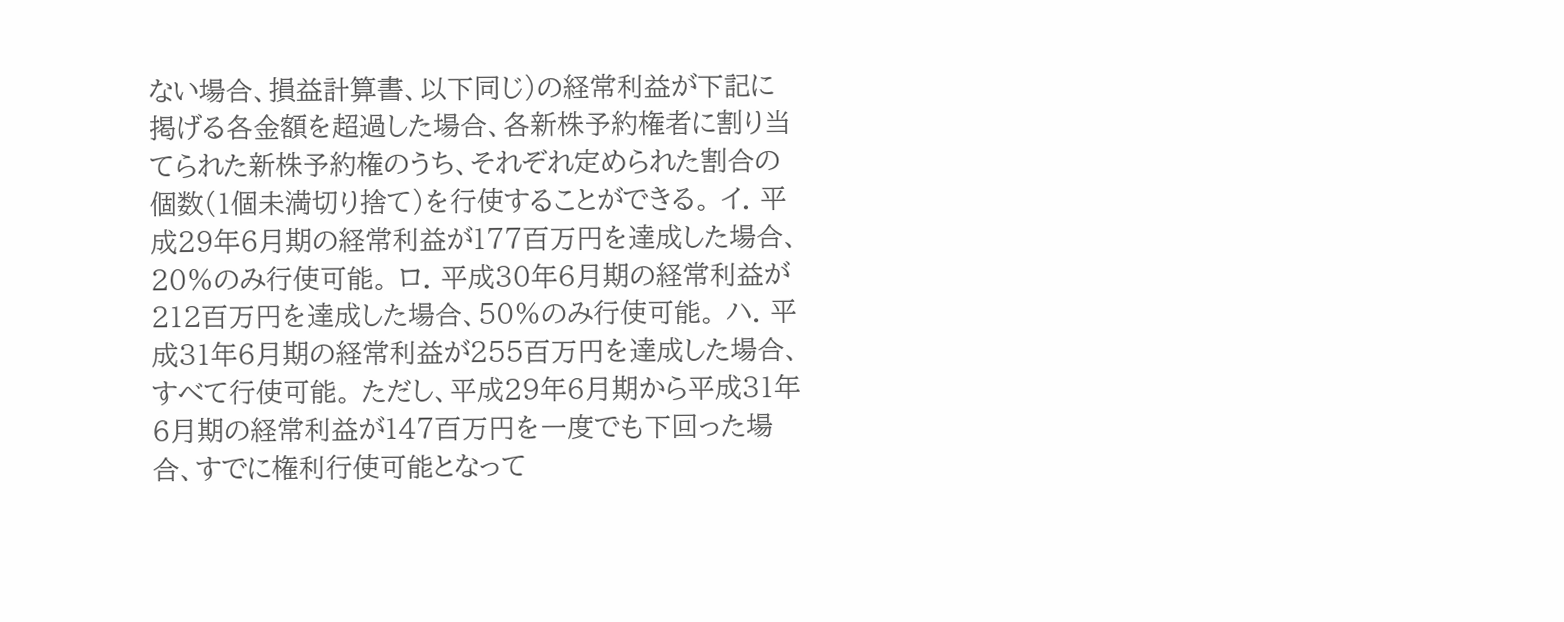ない場合、損益計算書、以下同じ)の経常利益が下記に掲げる各金額を超過した場合、各新株予約権者に割り当てられた新株予約権のうち、それぞれ定められた割合の個数(1個未満切り捨て)を行使することができる。 イ. 平成29年6月期の経常利益が177百万円を達成した場合、20%のみ行使可能。 ロ. 平成30年6月期の経常利益が212百万円を達成した場合、50%のみ行使可能。 ハ. 平成31年6月期の経常利益が255百万円を達成した場合、すべて行使可能。 ただし、平成29年6月期から平成31年6月期の経常利益が147百万円を一度でも下回った場合、すでに権利行使可能となって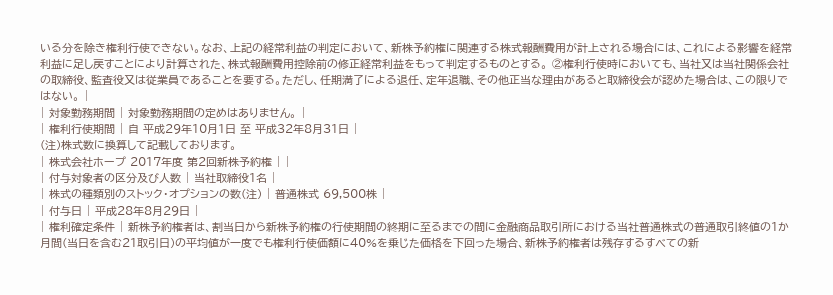いる分を除き権利行使できない。なお、上記の経常利益の判定において、新株予約権に関連する株式報酬費用が計上される場合には、これによる影響を経常利益に足し戻すことにより計算された、株式報酬費用控除前の修正経常利益をもって判定するものとする。 ②権利行使時においても、当社又は当社関係会社の取締役、監査役又は従業員であることを要する。ただし、任期満了による退任、定年退職、その他正当な理由があると取締役会が認めた場合は、この限りではない。 |
| 対象勤務期間 | 対象勤務期間の定めはありません。 |
| 権利行使期間 | 自 平成29年10月1日 至 平成32年8月31日 |
(注)株式数に換算して記載しております。
| 株式会社ホープ 2017年度 第2回新株予約権 | |
| 付与対象者の区分及び人数 | 当社取締役1名 |
| 株式の種類別のストック・オプションの数(注) | 普通株式 69,500株 |
| 付与日 | 平成28年8月29日 |
| 権利確定条件 | 新株予約権者は、割当日から新株予約権の行使期間の終期に至るまでの間に金融商品取引所における当社普通株式の普通取引終値の1か月間(当日を含む21取引日)の平均値が一度でも権利行使価額に40%を乗じた価格を下回った場合、新株予約権者は残存するすべての新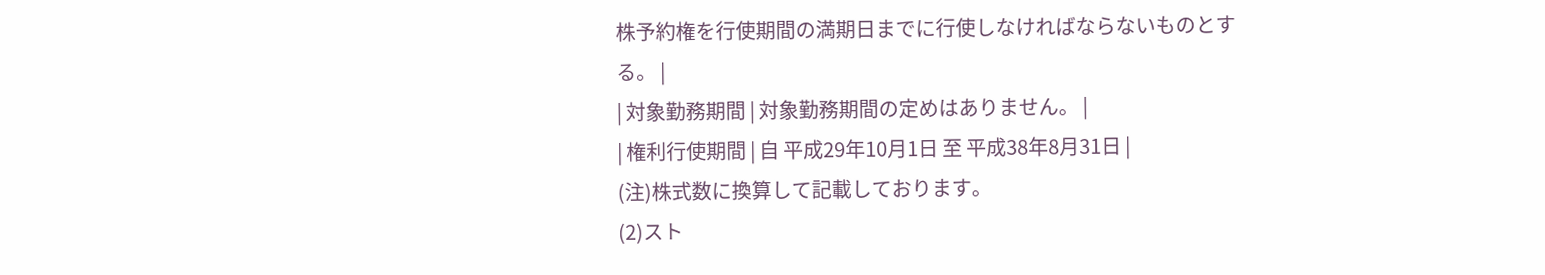株予約権を行使期間の満期日までに行使しなければならないものとする。 |
| 対象勤務期間 | 対象勤務期間の定めはありません。 |
| 権利行使期間 | 自 平成29年10月1日 至 平成38年8月31日 |
(注)株式数に換算して記載しております。
(2)スト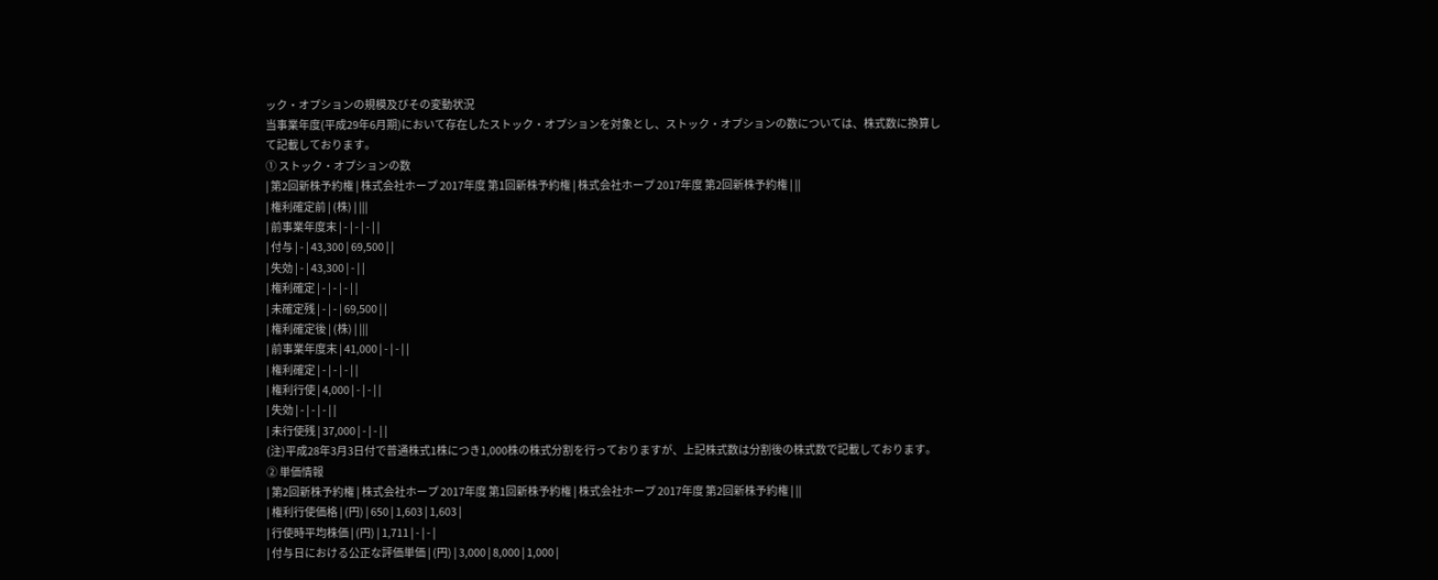ック・オプションの規模及びその変動状況
当事業年度(平成29年6月期)において存在したストック・オプションを対象とし、ストック・オプションの数については、株式数に換算して記載しております。
① ストック・オプションの数
| 第2回新株予約権 | 株式会社ホープ 2017年度 第1回新株予約権 | 株式会社ホープ 2017年度 第2回新株予約権 | ||
| 権利確定前 | (株) | |||
| 前事業年度末 | - | - | - | |
| 付与 | - | 43,300 | 69,500 | |
| 失効 | - | 43,300 | - | |
| 権利確定 | - | - | - | |
| 未確定残 | - | - | 69,500 | |
| 権利確定後 | (株) | |||
| 前事業年度末 | 41,000 | - | - | |
| 権利確定 | - | - | - | |
| 権利行使 | 4,000 | - | - | |
| 失効 | - | - | - | |
| 未行使残 | 37,000 | - | - | |
(注)平成28年3月3日付で普通株式1株につき1,000株の株式分割を行っておりますが、上記株式数は分割後の株式数で記載しております。
② 単価情報
| 第2回新株予約権 | 株式会社ホープ 2017年度 第1回新株予約権 | 株式会社ホープ 2017年度 第2回新株予約権 | ||
| 権利行使価格 | (円) | 650 | 1,603 | 1,603 |
| 行使時平均株価 | (円) | 1,711 | - | - |
| 付与日における公正な評価単価 | (円) | 3,000 | 8,000 | 1,000 |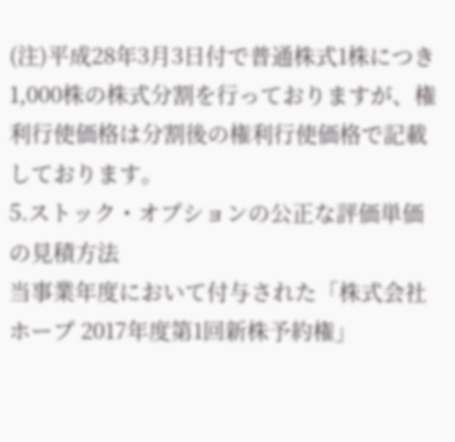(注)平成28年3月3日付で普通株式1株につき1,000株の株式分割を行っておりますが、権利行使価格は分割後の権利行使価格で記載しております。
5.ストック・オプションの公正な評価単価の見積方法
当事業年度において付与された「株式会社ホープ 2017年度第1回新株予約権」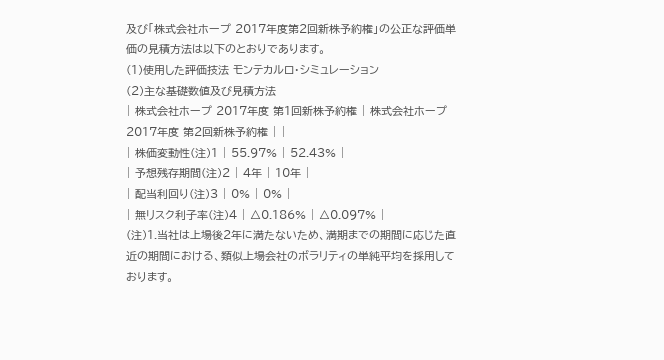及び「株式会社ホープ 2017年度第2回新株予約権」の公正な評価単価の見積方法は以下のとおりであります。
(1)使用した評価技法 モンテカルロ・シミュレーション
(2)主な基礎数値及び見積方法
| 株式会社ホープ 2017年度 第1回新株予約権 | 株式会社ホープ 2017年度 第2回新株予約権 | |
| 株価変動性(注)1 | 55.97% | 52.43% |
| 予想残存期間(注)2 | 4年 | 10年 |
| 配当利回り(注)3 | 0% | 0% |
| 無リスク利子率(注)4 | △0.186% | △0.097% |
(注)1.当社は上場後2年に満たないため、満期までの期間に応じた直近の期間における、類似上場会社のボラリティの単純平均を採用しております。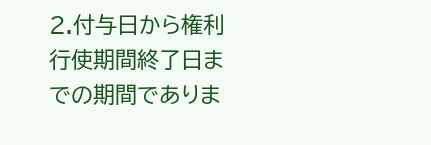2.付与日から権利行使期間終了日までの期間でありま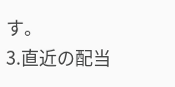す。
3.直近の配当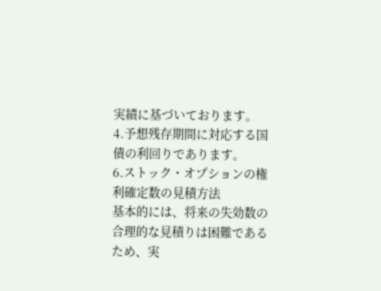実績に基づいております。
4.予想残存期間に対応する国債の利回りであります。
6.ストック・オプションの権利確定数の見積方法
基本的には、将来の失効数の合理的な見積りは困難であるため、実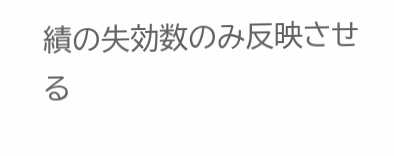績の失効数のみ反映させる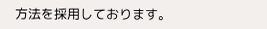方法を採用しております。